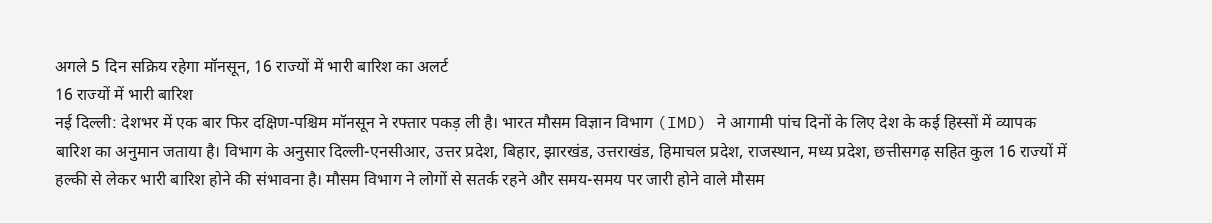अगले 5 दिन सक्रिय रहेगा मॉनसून, 16 राज्यों में भारी बारिश का अलर्ट
16 राज्यों में भारी बारिश
नई दिल्ली: देशभर में एक बार फिर दक्षिण-पश्चिम मॉनसून ने रफ्तार पकड़ ली है। भारत मौसम विज्ञान विभाग (IMD) ने आगामी पांच दिनों के लिए देश के कई हिस्सों में व्यापक बारिश का अनुमान जताया है। विभाग के अनुसार दिल्ली-एनसीआर, उत्तर प्रदेश, बिहार, झारखंड, उत्तराखंड, हिमाचल प्रदेश, राजस्थान, मध्य प्रदेश, छत्तीसगढ़ सहित कुल 16 राज्यों में हल्की से लेकर भारी बारिश होने की संभावना है। मौसम विभाग ने लोगों से सतर्क रहने और समय-समय पर जारी होने वाले मौसम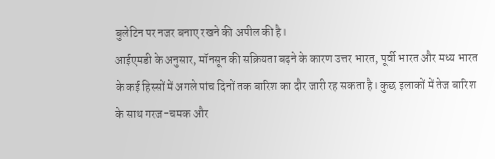बुलेटिन पर नजर बनाए रखने की अपील की है।
आईएमडी के अनुसार, मॉनसून की सक्रियता बढ़ने के कारण उत्तर भारत, पूर्वी भारत और मध्य भारत के कई हिस्सों में अगले पांच दिनों तक बारिश का दौर जारी रह सकता है। कुछ इलाकों में तेज बारिश के साथ गरज-चमक और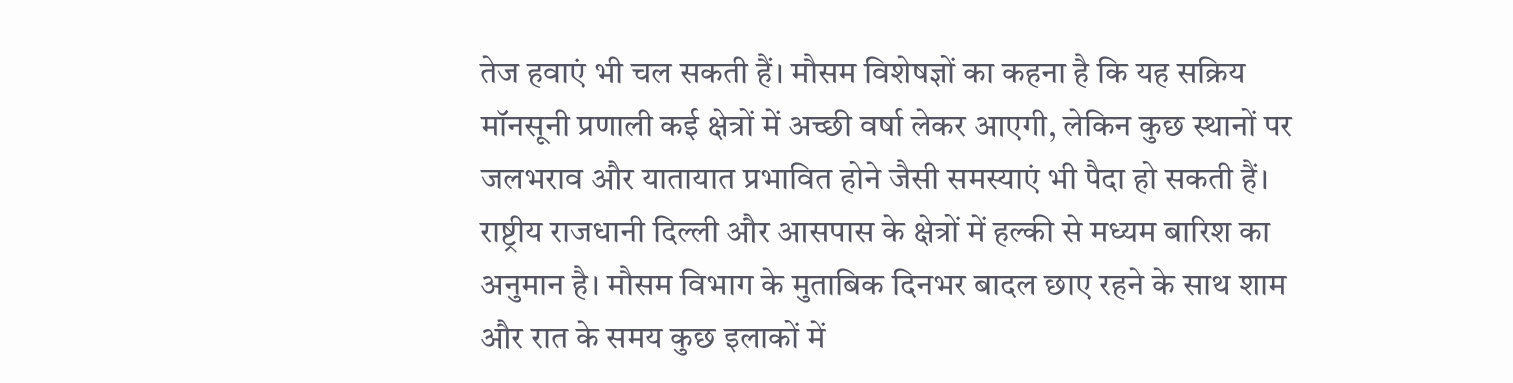तेज हवाएं भी चल सकती हैं। मौसम विशेषज्ञों का कहना है कि यह सक्रिय मॉनसूनी प्रणाली कई क्षेत्रों में अच्छी वर्षा लेकर आएगी, लेकिन कुछ स्थानों पर जलभराव और यातायात प्रभावित होने जैसी समस्याएं भी पैदा हो सकती हैं।
राष्ट्रीय राजधानी दिल्ली और आसपास के क्षेत्रों में हल्की से मध्यम बारिश का अनुमान है। मौसम विभाग के मुताबिक दिनभर बादल छाए रहने के साथ शाम और रात के समय कुछ इलाकों में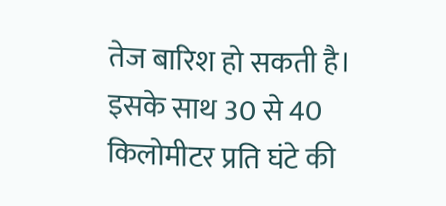तेज बारिश हो सकती है। इसके साथ 30 से 40 किलोमीटर प्रति घंटे की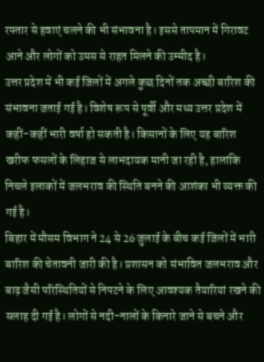रफ्तार से हवाएं चलने की भी संभावना है। इससे तापमान में गिरावट आने और लोगों को उमस से राहत मिलने की उम्मीद है।
उत्तर प्रदेश में भी कई जिलों में अगले कुछ दिनों तक अच्छी बारिश की संभावना जताई गई है। विशेष रूप से पूर्वी और मध्य उत्तर प्रदेश में कहीं-कहीं भारी वर्षा हो सकती है। किसानों के लिए यह बारिश खरीफ फसलों के लिहाज से लाभदायक मानी जा रही है, हालांकि निचले इलाकों में जलभराव की स्थिति बनने की आशंका भी व्यक्त की गई है।
बिहार में मौसम विभाग ने 24 से 26 जुलाई के बीच कई जिलों में भारी बारिश की चेतावनी जारी की है। प्रशासन को संभावित जलभराव और बाढ़ जैसी परिस्थितियों से निपटने के लिए आवश्यक तैयारियां रखने की सलाह दी गई है। लोगों से नदी-नालों के किनारे जाने से बचने और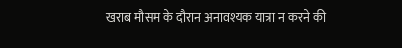खराब मौसम के दौरान अनावश्यक यात्रा न करने की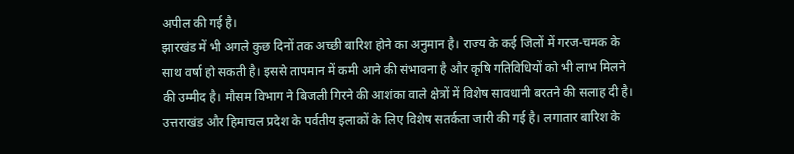अपील की गई है।
झारखंड में भी अगले कुछ दिनों तक अच्छी बारिश होने का अनुमान है। राज्य के कई जिलों में गरज-चमक के साथ वर्षा हो सकती है। इससे तापमान में कमी आने की संभावना है और कृषि गतिविधियों को भी लाभ मिलने की उम्मीद है। मौसम विभाग ने बिजली गिरने की आशंका वाले क्षेत्रों में विशेष सावधानी बरतने की सलाह दी है।
उत्तराखंड और हिमाचल प्रदेश के पर्वतीय इलाकों के लिए विशेष सतर्कता जारी की गई है। लगातार बारिश के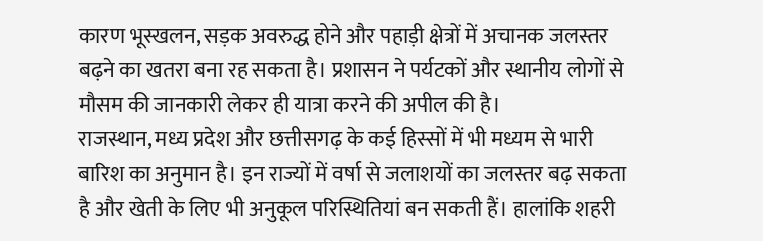कारण भूस्खलन, सड़क अवरुद्ध होने और पहाड़ी क्षेत्रों में अचानक जलस्तर बढ़ने का खतरा बना रह सकता है। प्रशासन ने पर्यटकों और स्थानीय लोगों से मौसम की जानकारी लेकर ही यात्रा करने की अपील की है।
राजस्थान, मध्य प्रदेश और छत्तीसगढ़ के कई हिस्सों में भी मध्यम से भारी बारिश का अनुमान है। इन राज्यों में वर्षा से जलाशयों का जलस्तर बढ़ सकता है और खेती के लिए भी अनुकूल परिस्थितियां बन सकती हैं। हालांकि शहरी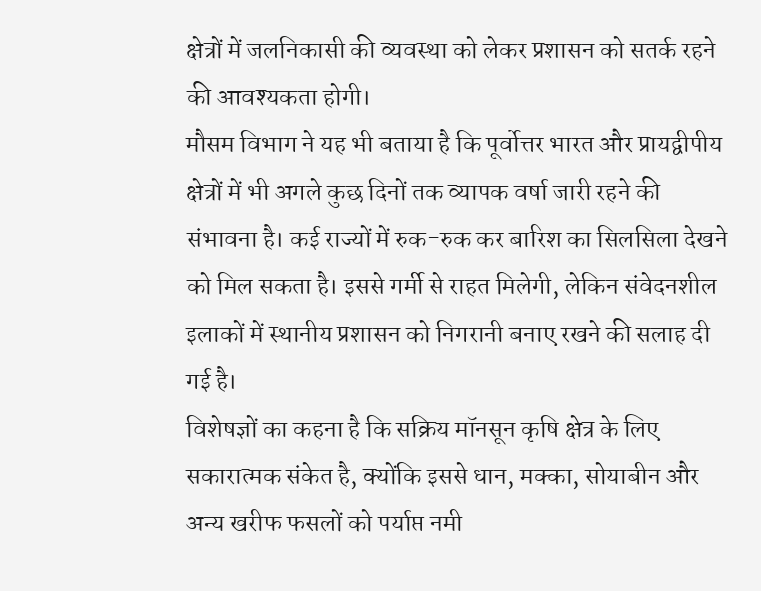क्षेत्रों में जलनिकासी की व्यवस्था को लेकर प्रशासन को सतर्क रहने की आवश्यकता होगी।
मौसम विभाग ने यह भी बताया है कि पूर्वोत्तर भारत और प्रायद्वीपीय क्षेत्रों में भी अगले कुछ दिनों तक व्यापक वर्षा जारी रहने की संभावना है। कई राज्यों में रुक-रुक कर बारिश का सिलसिला देखने को मिल सकता है। इससे गर्मी से राहत मिलेगी, लेकिन संवेदनशील इलाकों में स्थानीय प्रशासन को निगरानी बनाए रखने की सलाह दी गई है।
विशेषज्ञों का कहना है कि सक्रिय मॉनसून कृषि क्षेत्र के लिए सकारात्मक संकेत है, क्योंकि इससे धान, मक्का, सोयाबीन और अन्य खरीफ फसलों को पर्याप्त नमी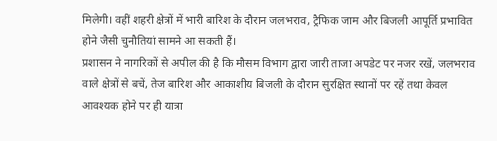मिलेगी। वहीं शहरी क्षेत्रों में भारी बारिश के दौरान जलभराव, ट्रैफिक जाम और बिजली आपूर्ति प्रभावित होने जैसी चुनौतियां सामने आ सकती हैं।
प्रशासन ने नागरिकों से अपील की है कि मौसम विभाग द्वारा जारी ताजा अपडेट पर नजर रखें, जलभराव वाले क्षेत्रों से बचें, तेज बारिश और आकाशीय बिजली के दौरान सुरक्षित स्थानों पर रहें तथा केवल आवश्यक होने पर ही यात्रा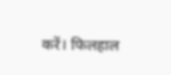करें। फिलहाल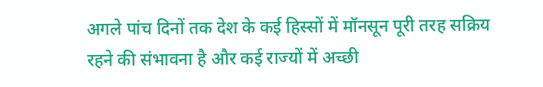अगले पांच दिनों तक देश के कई हिस्सों में मॉनसून पूरी तरह सक्रिय रहने की संभावना है और कई राज्यों में अच्छी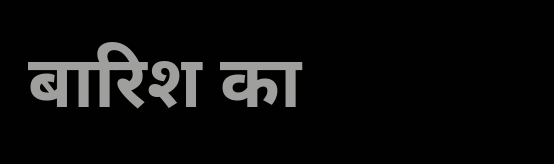बारिश का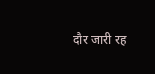दौर जारी रह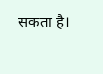सकता है।